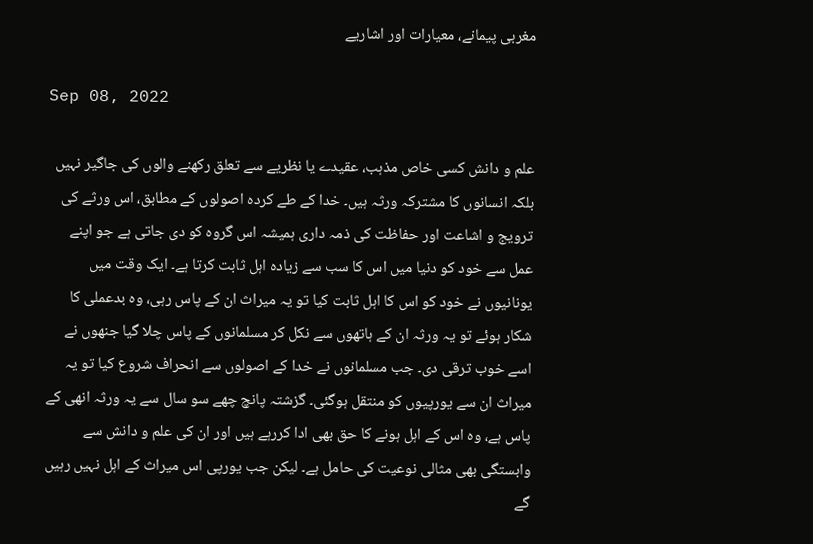مغربی پیمانے، معیارات اور اشاریے

Sep 08, 2022

علم و دانش کسی خاص مذہب، عقیدے یا نظریے سے تعلق رکھنے والوں کی جاگیر نہیں بلکہ انسانوں کا مشترکہ ورثہ ہیں۔ خدا کے طے کردہ اصولوں کے مطابق، اس ورثے کی ترویج و اشاعت اور حفاظت کی ذمہ داری ہمیشہ اس گروہ کو دی جاتی ہے جو اپنے عمل سے خود کو دنیا میں اس کا سب سے زیادہ اہل ثابت کرتا ہے۔ ایک وقت میں یونانیوں نے خود کو اس کا اہل ثابت کیا تو یہ میراث ان کے پاس رہی، وہ بدعملی کا شکار ہوئے تو یہ ورثہ ان کے ہاتھوں سے نکل کر مسلمانوں کے پاس چلا گیا جنھوں نے اسے خوب ترقی دی۔ جب مسلمانوں نے خدا کے اصولوں سے انحراف شروع کیا تو یہ میراث ان سے یورپیوں کو منتقل ہوگئی۔ گزشتہ پانچ چھے سو سال سے یہ ورثہ انھی کے پاس ہے، وہ اس کے اہل ہونے کا حق بھی ادا کررہے ہیں اور ان کی علم و دانش سے وابستگی بھی مثالی نوعیت کی حامل ہے۔ لیکن جب یورپی اس میراث کے اہل نہیں رہیں گے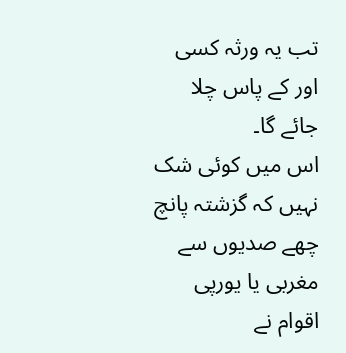تب یہ ورثہ کسی اور کے پاس چلا جائے گا۔
اس میں کوئی شک نہیں کہ گزشتہ پانچ چھے صدیوں سے مغربی یا یورپی اقوام نے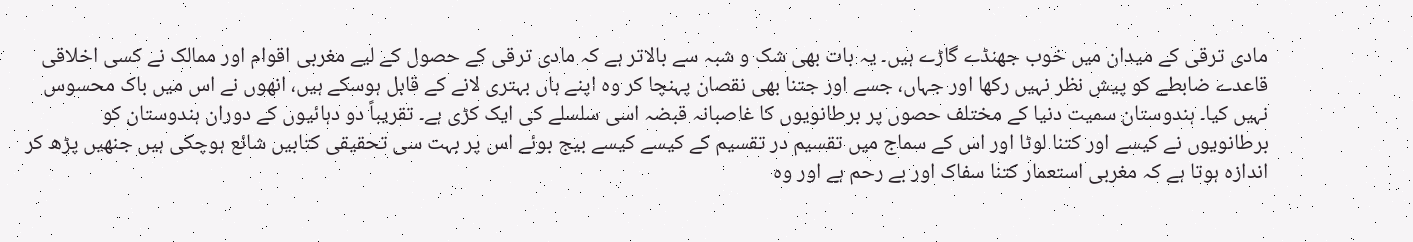مادی ترقی کے میدان میں خوب جھنڈے گاڑے ہیں۔ یہ بات بھی شک و شبہ سے بالاتر ہے کہ مادی ترقی کے حصول کے لیے مغربی اقوام اور ممالک نے کسی اخلاقی قاعدے ضابطے کو پیش نظر نہیں رکھا اور جہاں، جسے اور جتنا بھی نقصان پہنچا کر وہ اپنے ہاں بہتری لانے کے قابل ہوسکے ہیں، انھوں نے اس میں باک محسوس نہیں کیا۔ ہندوستان سمیت دنیا کے مختلف حصوں پر برطانویوں کا غاصبانہ قبضہ اسی سلسلے کی ایک کڑی ہے۔ تقریباً دو دہائیوں کے دوران ہندوستان کو برطانویوں نے کیسے اور کتنا لوٹا اور اس کے سماج میں تقسیم در تقسیم کے کیسے کیسے بیج بوئے اس پر بہت سی تحقیقی کتابیں شائع ہوچکی ہیں جنھیں پڑھ کر اندازہ ہوتا ہے کہ مغربی استعمار کتنا سفاک اور بے رحم ہے اور وہ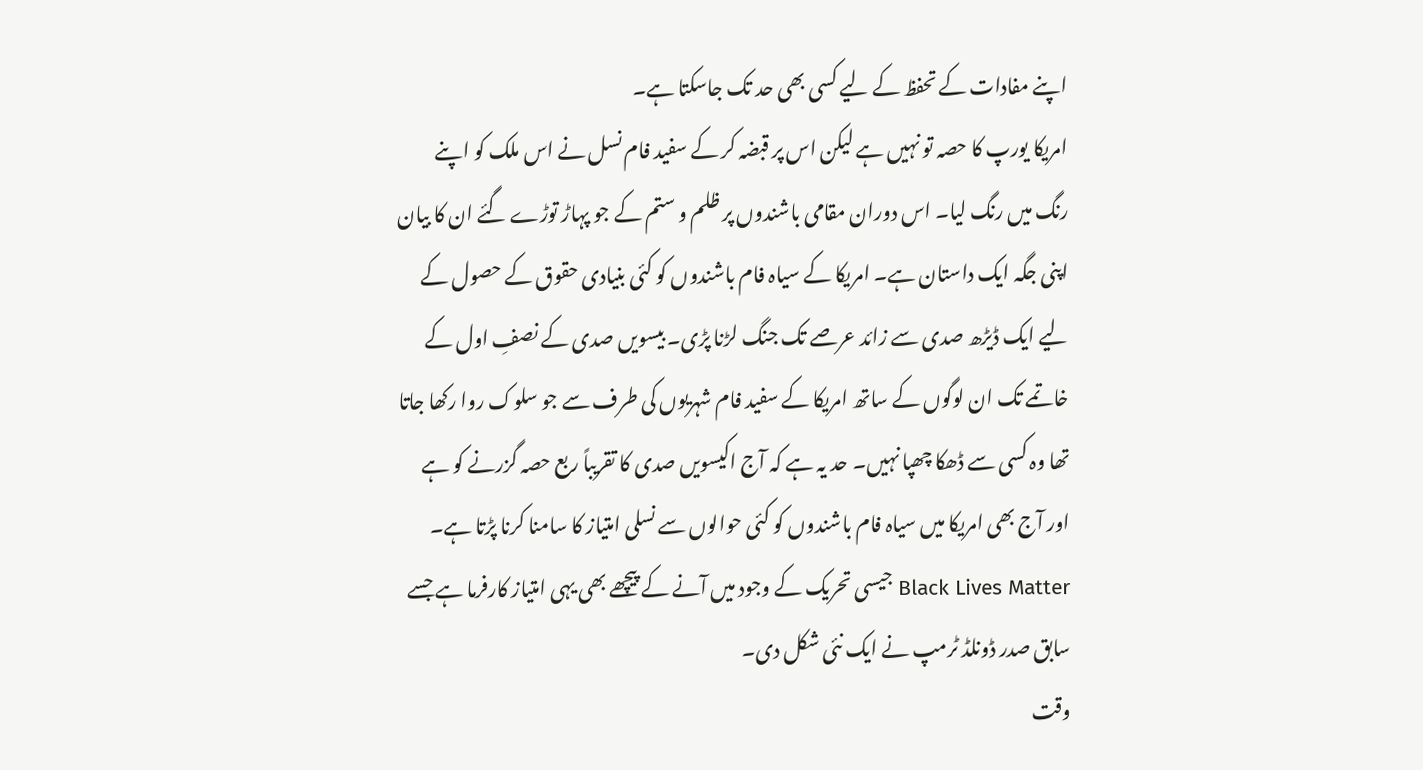اپنے مفادات کے تحفظ کے لیے کسی بھی حد تک جاسکتا ہے۔
امریکا یورپ کا حصہ تو نہیں ہے لیکن اس پر قبضہ کر کے سفید فام نسل نے اس ملک کو اپنے رنگ میں رنگ لیا۔ اس دوران مقامی باشندوں پر ظلم و ستم کے جو پہاڑ توڑے گئے ان کا بیان اپنی جگہ ایک داستان ہے۔ امریکا کے سیاہ فام باشندوں کو کئی بنیادی حقوق کے حصول کے لیے ایک ڈیڑھ صدی سے زائد عرصے تک جنگ لڑنا پڑی۔ بیسویں صدی کے نصفِ اول کے خاتمے تک ان لوگوں کے ساتھ امریکا کے سفید فام شہریوں کی طرف سے جو سلوک روا رکھا جاتا تھا وہ کسی سے ڈھکا چھپا نہیں۔ حد یہ ہے کہ آج اکیسویں صدی کا تقریباً ربع حصہ گزرنے کو ہے اور آج بھی امریکا میں سیاہ فام باشندوں کو کئی حوالوں سے نسلی امتیاز کا سامنا کرنا پڑتا ہے۔ Black Lives Matter جیسی تحریک کے وجود میں آنے کے پیچھے بھی یہی امتیاز کارفرما ہے جسے سابق صدر ڈونلڈ ٹرمپ نے ایک نئی شکل دی۔
وقت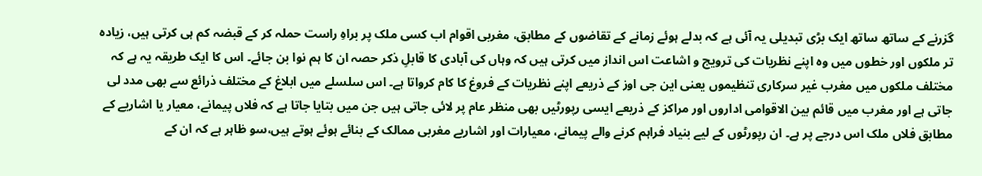گزرنے کے ساتھ ساتھ ایک بڑی تبدیلی یہ آئی ہے کہ بدلے ہوئے زمانے کے تقاضوں کے مطابق، مغربی اقوام اب کسی ملک پر براہِ راست حملہ کر کے قبضہ کم ہی کرتی ہیں، زیادہ تر ملکوں اور خطوں میں وہ اپنے نظریات کی ترویج و اشاعت اس انداز میں کرتی ہیں کہ وہاں کی آبادی کا قابلِ ذکر حصہ ان کا ہم نوا بن جائے۔ اس کا ایک طریقہ یہ ہے کہ مختلف ملکوں میں مغرب غیر سرکاری تنظیموں یعنی این جی اوز کے ذریعے اپنے نظریات کے فروغ کا کام کرواتا ہے۔ اس سلسلے میں ابلاغ کے مختلف ذرائع سے بھی مدد لی جاتی ہے اور مغرب میں قائم بین الاقوامی اداروں اور مراکز کے ذریعے ایسی رپورٹیں بھی منظر عام پر لائی جاتی ہیں جن میں بتایا جاتا ہے کہ فلاں پیمانے، معیار یا اشاریے کے مطابق فلاں ملک اس درجے پر ہے۔ ان رپورٹوں کے لیے بنیاد فراہم کرنے والے پیمانے، معیارات اور اشاریے مغربی ممالک کے بنائے ہوئے ہوتے ہیں،سو ظاہر ہے کہ ان کے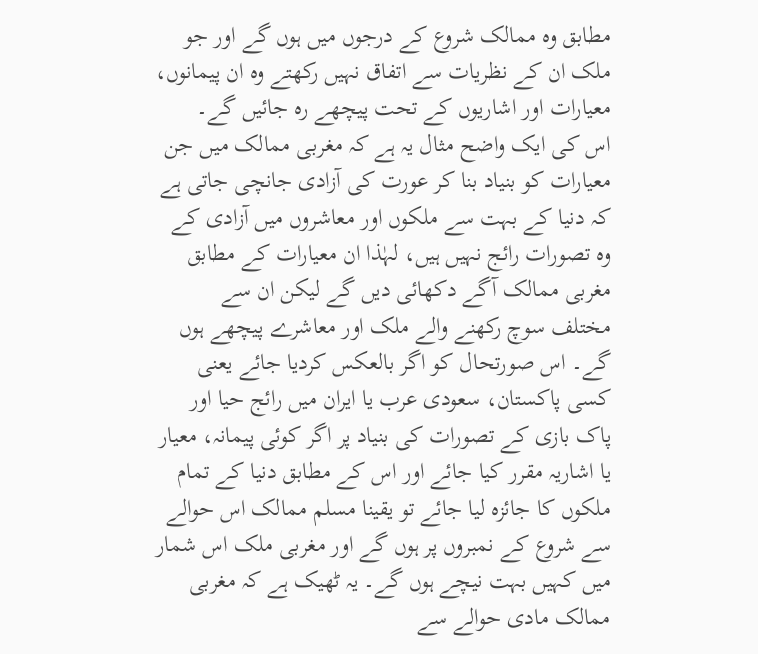مطابق وہ ممالک شروع کے درجوں میں ہوں گے اور جو ملک ان کے نظریات سے اتفاق نہیں رکھتے وہ ان پیمانوں، معیارات اور اشاریوں کے تحت پیچھے رہ جائیں گے۔
اس کی ایک واضح مثال یہ ہے کہ مغربی ممالک میں جن معیارات کو بنیاد بنا کر عورت کی آزادی جانچی جاتی ہے کہ دنیا کے بہت سے ملکوں اور معاشروں میں آزادی کے وہ تصورات رائج نہیں ہیں، لہٰذا ان معیارات کے مطابق مغربی ممالک آگے دکھائی دیں گے لیکن ان سے مختلف سوچ رکھنے والے ملک اور معاشرے پیچھے ہوں گے۔ اس صورتحال کو اگر بالعکس کردیا جائے یعنی کسی پاکستان، سعودی عرب یا ایران میں رائج حیا اور پاک بازی کے تصورات کی بنیاد پر اگر کوئی پیمانہ، معیار یا اشاریہ مقرر کیا جائے اور اس کے مطابق دنیا کے تمام ملکوں کا جائزہ لیا جائے تو یقینا مسلم ممالک اس حوالے سے شروع کے نمبروں پر ہوں گے اور مغربی ملک اس شمار میں کہیں بہت نیچے ہوں گے۔ یہ ٹھیک ہے کہ مغربی ممالک مادی حوالے سے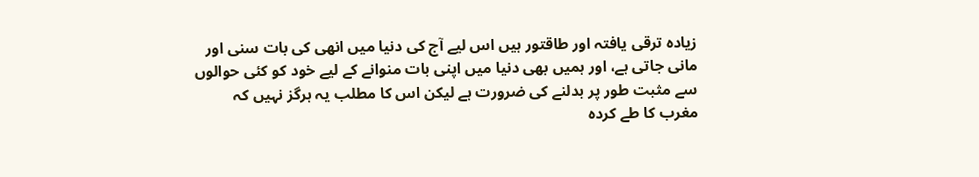زیادہ ترقی یافتہ اور طاقتور ہیں اس لیے آج کی دنیا میں انھی کی بات سنی اور مانی جاتی ہے، اور ہمیں بھی دنیا میں اپنی بات منوانے کے لیے خود کو کئی حوالوں سے مثبت طور پر بدلنے کی ضرورت ہے لیکن اس کا مطلب یہ ہرگز نہیں کہ مغرب کا طے کردہ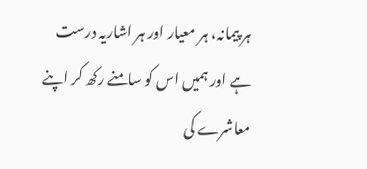ہر پیمانہ، ہر معیار اور ہر اشاریہ درست ہے اور ہمیں اس کو سامنے رکھ کر اپنے معاشرے کی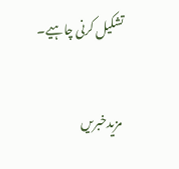تشکیل کرنی چاہیے۔

مزیدخبریں